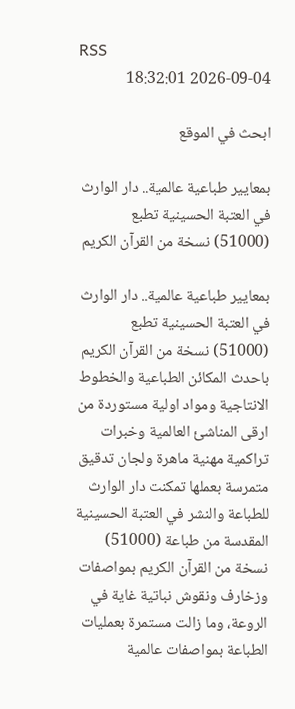RSS
2026-09-04 18:32:01

ابحث في الموقع

بمعايير طباعية عالمية.. دار الوارث في العتبة الحسينية تطبع (51000) نسخة من القرآن الكريم

بمعايير طباعية عالمية.. دار الوارث في العتبة الحسينية تطبع (51000) نسخة من القرآن الكريم
باحدث المكائن الطباعية والخطوط الانتاجية ومواد اولية مستوردة من ارقى المناشئ العالمية وخبرات تراكمية مهنية ماهرة ولجان تدقيق متمرسة بعملها تمكنت دار الوارث للطباعة والنشر في العتبة الحسينية المقدسة من طباعة (51000) نسخة من القرآن الكريم بمواصفات وزخارف ونقوش نباتية غاية في الروعة، وما زالت مستمرة بعمليات الطباعة بمواصفات عالمية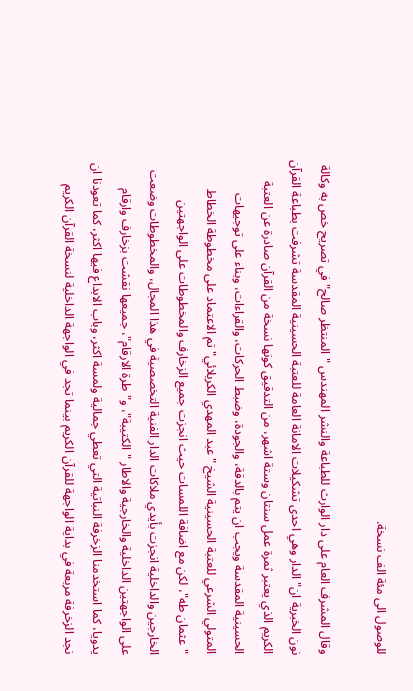للوصول الى مئة الف نسخة.

وقال المشرف العام على دار الوارث للطباعة والنشر المهندس "المنتظر صالح" في تصريح خص به وكالة نون الخبرية ان" الدار وهي احدى تشكيلات الامانة العامة للعتبة الحسينية المقدسة تشرفت بطباعة القرآن الكريم الذي يعتبر ثمرة عمل سنتان وستة اشهر، من التدقيق كونها نسخة من القرآن صادرة عن العتبة الحسينية المقدسة ويجب ان يتم بالدقة، والجودة، وضبط الحركات، والقراءات، وبناء على توجيهات المتولي الشرعي للعتبة الحسينية الشيخ "عبد المهدي الكربلائي" تم الاعتماد على مخطوطة الخطاط "عثمان طه"، لكن مع اضافة اللمسات حيث انجزت جميع الزخارف والمخطوطات على الواجهتين الخارجين والداخلية انجزت بأيدي ملاكات الدار الفنية التخصصية في هذا المجال، والمخطوطات وضعت على الواجهتين الداخلية والخارجية والاطار "الكتيبة"، و"طرة الارقام"، جميعها نقشت بزخارف وارقام يدويا، كما استخدمنا الزخرفة النباتية التي تعطي جمالية ولمسة اكثر، وباب الابداع فيها اكثر، كما تعودنا ان نجد الزخرفة مربعة في بداية الواجهة للقرآن الكريم بينما تجد في الواجهة الداخلية لنسخة القرآن الكريم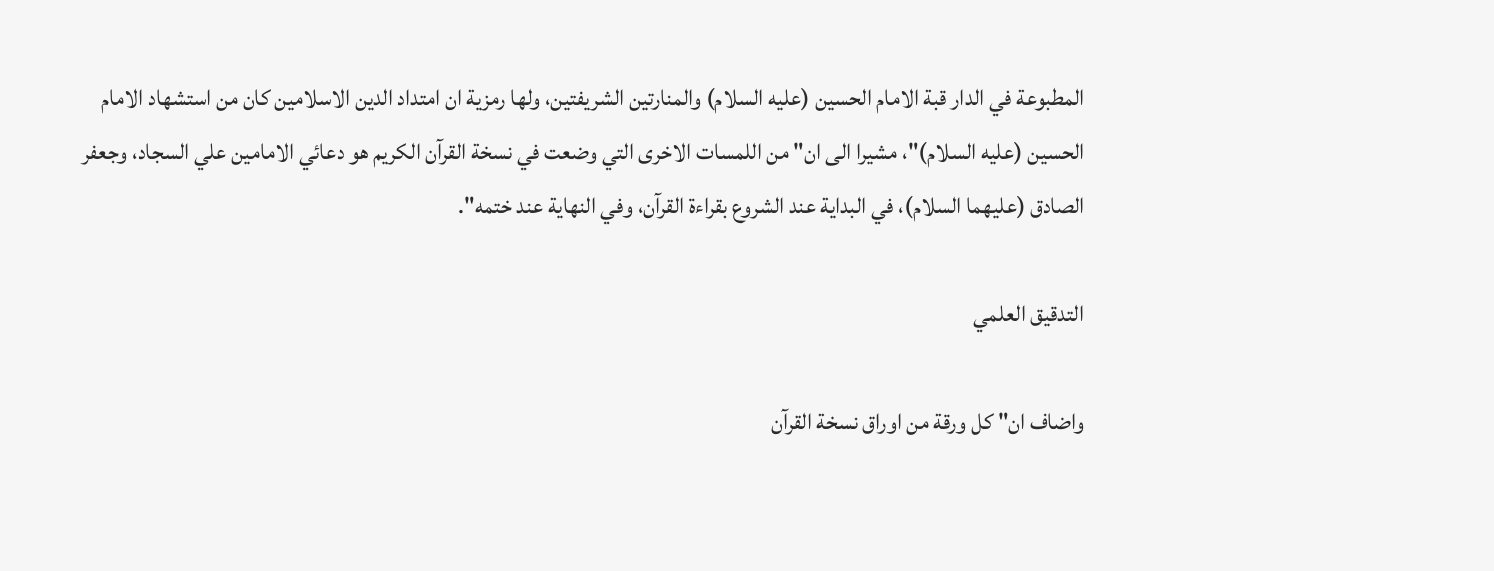المطبوعة في الدار قبة الامام الحسين (عليه السلام) والمنارتين الشريفتين، ولها رمزية ان امتداد الدين الاسلامين كان من استشهاد الامام الحسين (عليه السلام)"، مشيرا الى ان" من اللمسات الاخرى التي وضعت في نسخة القرآن الكريم هو دعائي الامامين علي السجاد، وجعفر الصادق (عليهما السلام)، في البداية عند الشروع بقراءة القرآن، وفي النهاية عند ختمه".

التدقيق العلمي

واضاف ان" كل ورقة من اوراق نسخة القرآن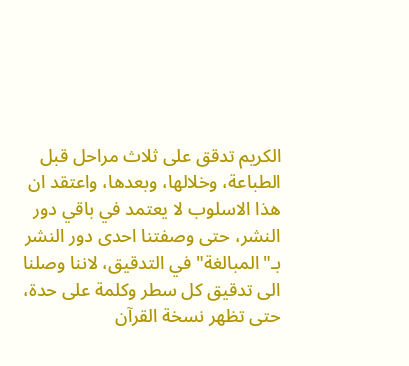الكريم تدقق على ثلاث مراحل قبل الطباعة، وخلالها، وبعدها، واعتقد ان هذا الاسلوب لا يعتمد في باقي دور النشر، حتى وصفتنا احدى دور النشر بـ"المبالغة" في التدقيق، لاننا وصلنا الى تدقيق كل سطر وكلمة على حدة، حتى تظهر نسخة القرآن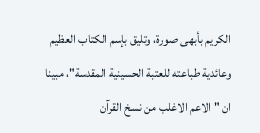الكريم بأبهى صورة، وتليق بإسم الكتاب العظيم وعائدية طباعته للعتبة الحسينية المقدسة"، مبينا ان "الاعم الاغلب من نسخ القرآن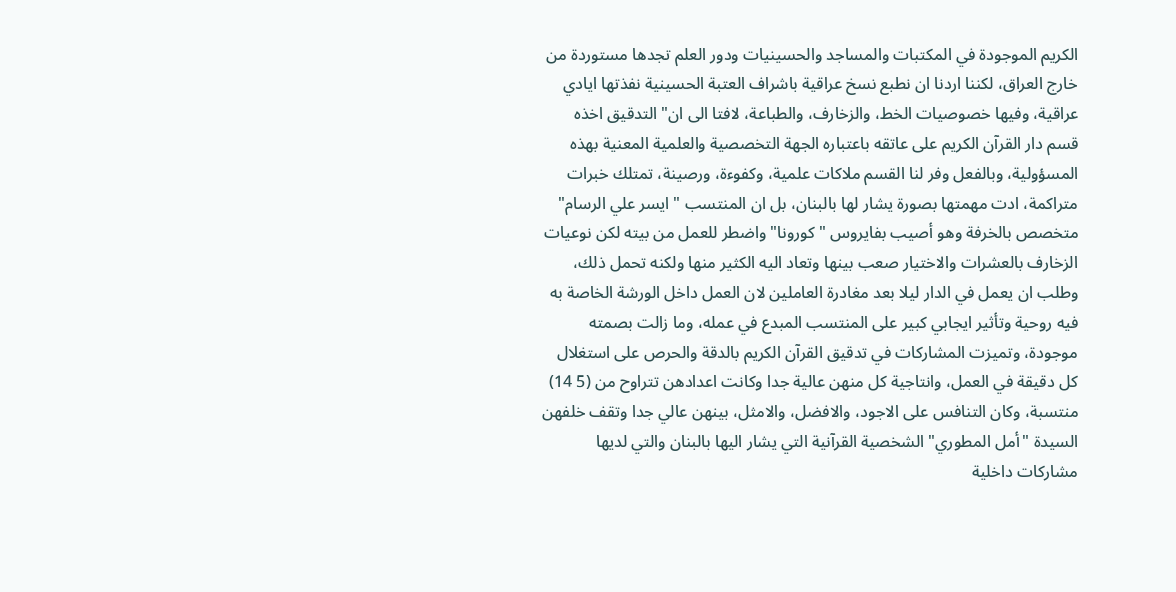الكريم الموجودة في المكتبات والمساجد والحسينيات ودور العلم تجدها مستوردة من خارج العراق، لكننا اردنا ان نطبع نسخ عراقية باشراف العتبة الحسينية نفذتها ايادي عراقية، وفيها خصوصيات الخط، والزخارف، والطباعة، لافتا الى ان" التدقيق اخذه قسم دار القرآن الكريم على عاتقه باعتباره الجهة التخصصية والعلمية المعنية بهذه المسؤولية، وبالفعل وفر لنا القسم ملاكات علمية، وكفوءة، ورصينة، تمتلك خبرات متراكمة، ادت مهمتها بصورة يشار لها بالبنان، بل ان المنتسب " ايسر علي الرسام" متخصص بالخرفة وهو أصيب بفايروس "كورونا" واضطر للعمل من بيته لكن نوعيات الزخارف بالعشرات والاختيار صعب بينها وتعاد اليه الكثير منها ولكنه تحمل ذلك، وطلب ان يعمل في الدار ليلا بعد مغادرة العاملين لان العمل داخل الورشة الخاصة به فيه روحية وتأثير ايجابي كبير على المنتسب المبدع في عمله، وما زالت بصمته موجودة، وتميزت المشاركات في تدقيق القرآن الكريم بالدقة والحرص على استغلال كل دقيقة في العمل، وانتاجية كل منهن عالية جدا وكانت اعدادهن تتراوح من (5 14) منتسبة، وكان التنافس على الاجود، والافضل، والامثل، بينهن عالي جدا وتقف خلفهن السيدة "أمل المطوري" الشخصية القرآنية التي يشار اليها بالبنان والتي لديها مشاركات داخلية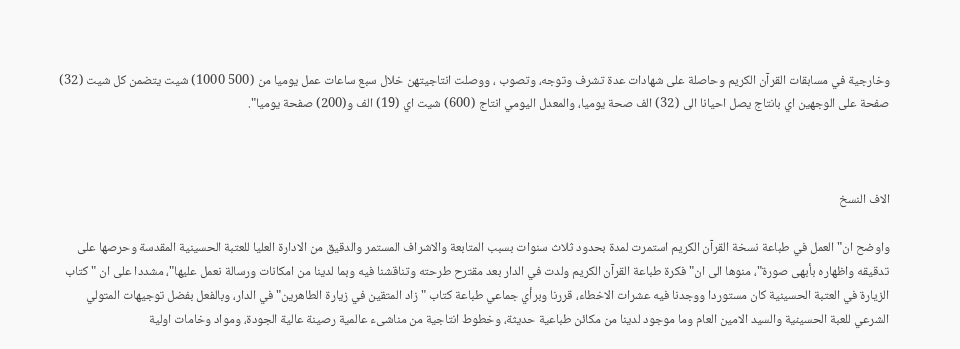وخارجية في مسابقات القرآن الكريم وحاصلة على شهادات عدة تشرف وتوجه، وتصوب ، ووصلت انتاجيتهن خلال سبع ساعات عمل يوميا من (500 1000) شيت يتضمن كل شيت (32) صفحة على الوجهين اي بانتاج يصل احيانا الى (32) الف صحة يوميا، والمعدل اليومي انتاج (600) شيت اي (19) الف و(200) صفحة يوميا".



الاف النسخ

واوضح ان" العمل في طباعة نسخة القرآن الكريم استمرت لمدة بحدود ثلاث سنوات بسبب المتابعة والاشراف المستمر والدقيق من الادارة العليا للعتبة الحسينية المقدسة وحرصها على تدقيقه واظهاره بأبهى صورة"، منوها الى ان" فكرة طباعة القرآن الكريم ولدت في الدار بعد مقترح طرحته وتناقشنا فيه وبما لدينا من امكانات ورسالة نعمل عليها"، مشددا على ان "كتاب الزيارة في العتبة الحسينية كان مستوردا ووجدنا فيه عشرات الاخطاء، قررنا وبرأي جماعي طباعة كتاب "زاد المتقين في زيارة الطاهرين" في الدار، وبالفعل بفضل توجيهات المتولي الشرعي للعبة الحسينية والسيد الامين العام وما موجود لدينا من مكائن طباعية حديثة، وخطوط انتاجية من مناشىء عالمية رصينة عالية الجودة، ومواد وخامات اولية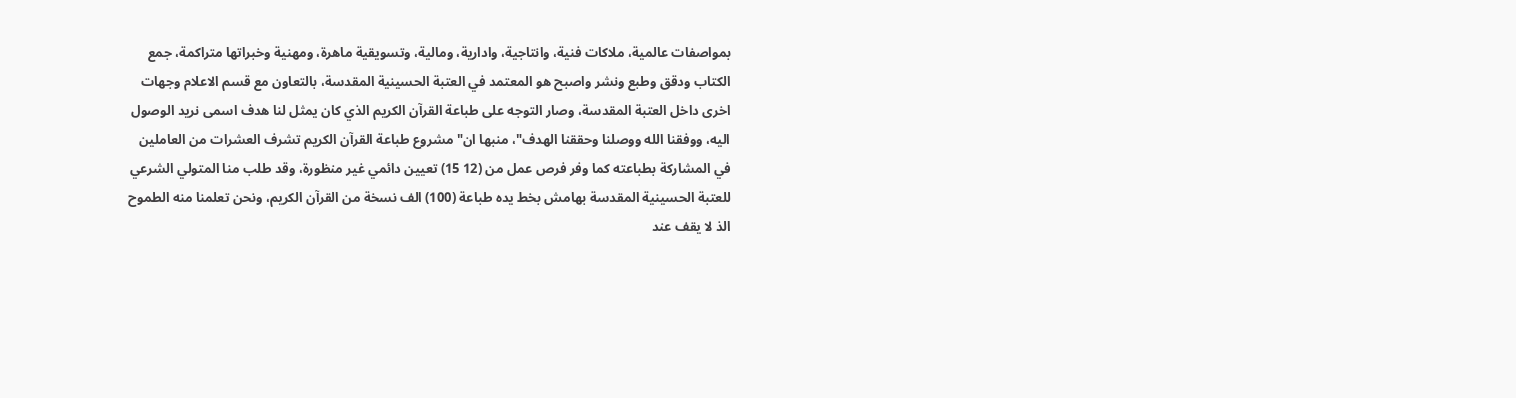بمواصفات عالمية، ملاكات فنية، وانتاجية، وادارية، ومالية، وتسويقية ماهرة، ومهنية وخبراتها متراكمة، جمع الكتاب ودقق وطبع ونشر واصبح هو المعتمد في العتبة الحسينية المقدسة، بالتعاون مع قسم الاعلام وجهات اخرى داخل العتبة المقدسة، وصار التوجه على طباعة القرآن الكريم الذي كان يمثل لنا هدف اسمى نريد الوصول اليه، ووفقنا الله ووصلنا وحققنا الهدف"، منبها ان" مشروع طباعة القرآن الكريم تشرف العشرات من العاملين في المشاركة بطباعته كما وفر فرص عمل من (12 15) تعيين دائمي غير منظورة، وقد طلب منا المتولي الشرعي للعتبة الحسينية المقدسة بهامش بخط يده طباعة (100) الف نسخة من القرآن الكريم، ونحن تعلمنا منه الطموح الذ لا يقف عند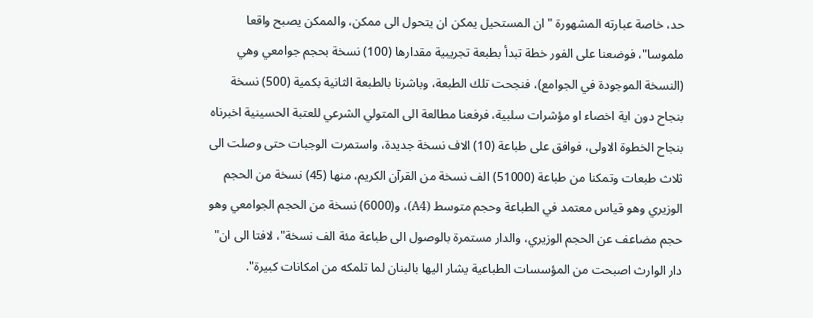حد، خاصة عبارته المشهورة "ان المستحيل يمكن ان يتحول الى ممكن، والممكن يصبح واقعا ملموسا"، فوضعنا على الفور خطة تبدأ بطبعة تجريبية مقدارها (100) نسخة بحجم جوامعي وهي (النسخة الموجودة في الجوامع)، فنجحت تلك الطبعة، وباشرنا بالطبعة الثانية بكمية (500) نسخة بنجاح دون اية اخصاء او مؤشرات سلبية، فرفعنا مطالعة الى المتولي الشرعي للعتبة الحسينية اخبرناه بنجاح الخطوة الاولى، فوافق على طباعة (10) الاف نسخة جديدة، واستمرت الوجبات حتى وصلت الى ثلاث طبعات وتمكنا من طباعة (51000) الف نسخة من القرآن الكريم، منها (45) نسخة من الحجم الوزيري وهو قياس معتمد في الطباعة وحجم متوسط (A4)، و(6000) نسخة من الحجم الجوامعي وهو حجم مضاعف عن الحجم الوزيري، والدار مستمرة بالوصول الى طباعة مئة الف نسخة"، لافتا الى ان" دار الوارث اصبحت من المؤسسات الطباعية يشار اليها بالبنان لما تلمكه من امكانات كبيرة".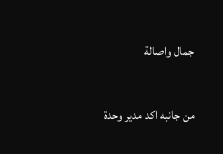جمال واصالة

من جانبه اكد مدير وحدة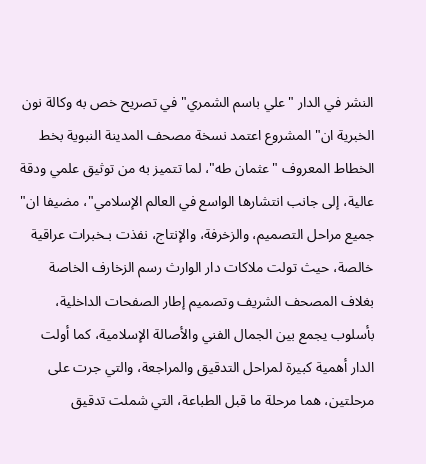النشر في الدار "علي باسم الشمري" في تصريح خص به وكالة نون الخبرية ان" المشروع اعتمد نسخة مصحف المدينة النبوية بخط الخطاط المعروف "عثمان طه"، لما تتميز به من توثيق علمي ودقة عالية، إلى جانب انتشارها الواسع في العالم الإسلامي"، مضيفا ان" جميع مراحل التصميم، والزخرفة، والإنتاج، نفذت بـخبرات عراقية خالصة، حيث تولت ملاكات دار الوارث رسم الزخارف الخاصة بغلاف المصحف الشريف وتصميم إطار الصفحات الداخلية، بأسلوب يجمع بين الجمال الفني والأصالة الإسلامية، كما أولت الدار أهمية كبيرة لمراحل التدقيق والمراجعة، والتي جرت على مرحلتين، هما مرحلة ما قبل الطباعة، التي شملت تدقيق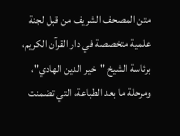متن المصحف الشريف من قبل لجنة علمية متخصصة في دار القرآن الكريم، برئاسة الشيخ "خير الدين الهادي"، ومرحلة ما بعد الطباعة، التي تضمنت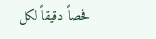فحصاً دقيقاً لكل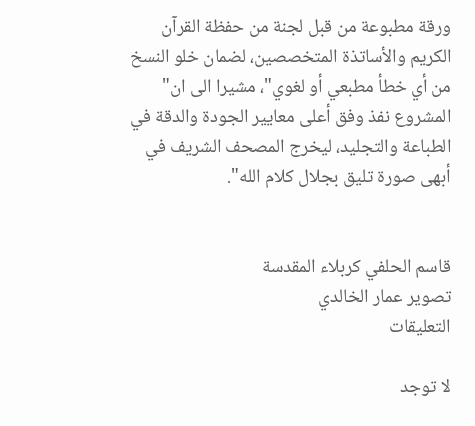ورقة مطبوعة من قبل لجنة من حفظة القرآن الكريم والأساتذة المتخصصين، لضمان خلو النسخ من أي خطأ مطبعي أو لغوي"، مشيرا الى ان" المشروع نفذ وفق أعلى معايير الجودة والدقة في الطباعة والتجليد، ليخرج المصحف الشريف في أبهى صورة تليق بجلال كلام الله".


قاسم الحلفي كربلاء المقدسة
تصوير عمار الخالدي
التعليقات

لا توجد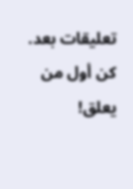تعليقات بعد. كن أول من يعلق!